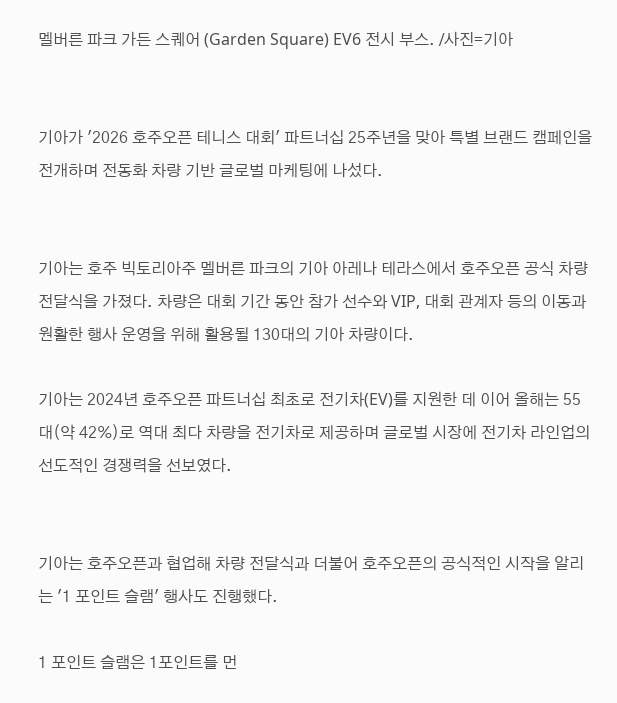멜버른 파크 가든 스퀘어 (Garden Square) EV6 전시 부스. /사진=기아


기아가 '2026 호주오픈 테니스 대회' 파트너십 25주년을 맞아 특별 브랜드 캠페인을 전개하며 전동화 차량 기반 글로벌 마케팅에 나섰다.


기아는 호주 빅토리아주 멜버른 파크의 기아 아레나 테라스에서 호주오픈 공식 차량 전달식을 가졌다. 차량은 대회 기간 동안 참가 선수와 VIP, 대회 관계자 등의 이동과 원활한 행사 운영을 위해 활용될 130대의 기아 차량이다.

기아는 2024년 호주오픈 파트너십 최초로 전기차(EV)를 지원한 데 이어 올해는 55대(약 42%)로 역대 최다 차량을 전기차로 제공하며 글로벌 시장에 전기차 라인업의 선도적인 경쟁력을 선보였다.


기아는 호주오픈과 협업해 차량 전달식과 더불어 호주오픈의 공식적인 시작을 알리는 '1 포인트 슬램' 행사도 진행했다.

1 포인트 슬램은 1포인트를 먼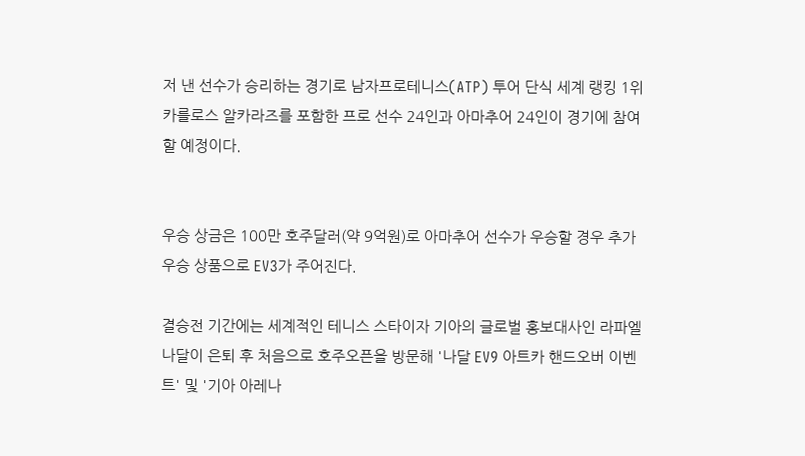저 낸 선수가 승리하는 경기로 남자프로테니스(ATP) 투어 단식 세계 랭킹 1위 카를로스 알카라즈를 포함한 프로 선수 24인과 아마추어 24인이 경기에 참여할 예정이다.


우승 상금은 100만 호주달러(약 9억원)로 아마추어 선수가 우승할 경우 추가 우승 상품으로 EV3가 주어진다.

결승전 기간에는 세계적인 테니스 스타이자 기아의 글로벌 홍보대사인 라파엘 나달이 은퇴 후 처음으로 호주오픈을 방문해 '나달 EV9 아트카 핸드오버 이벤트' 및 '기아 아레나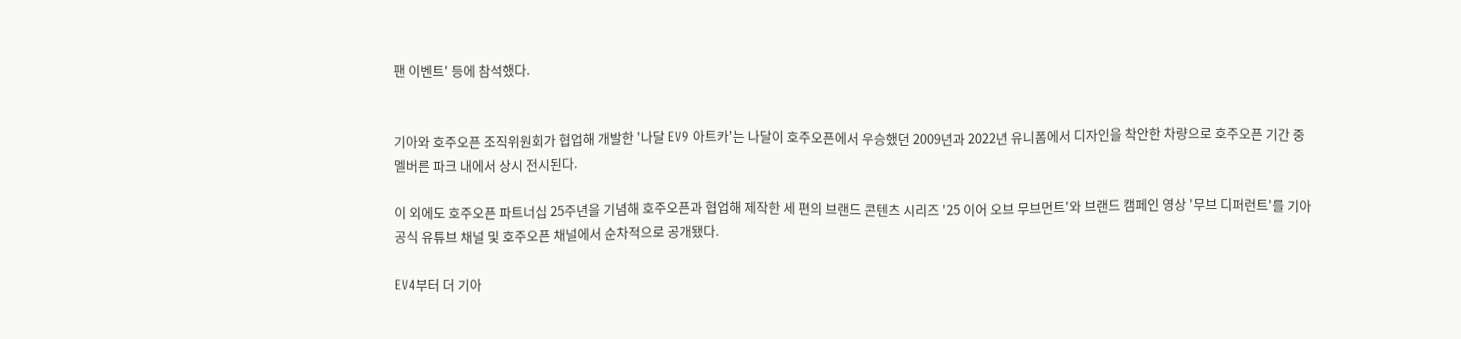팬 이벤트' 등에 참석했다.


기아와 호주오픈 조직위원회가 협업해 개발한 '나달 EV9 아트카'는 나달이 호주오픈에서 우승했던 2009년과 2022년 유니폼에서 디자인을 착안한 차량으로 호주오픈 기간 중 멜버른 파크 내에서 상시 전시된다.

이 외에도 호주오픈 파트너십 25주년을 기념해 호주오픈과 협업해 제작한 세 편의 브랜드 콘텐츠 시리즈 '25 이어 오브 무브먼트'와 브랜드 캠페인 영상 '무브 디퍼런트'를 기아 공식 유튜브 채널 및 호주오픈 채널에서 순차적으로 공개됐다.

EV4부터 더 기아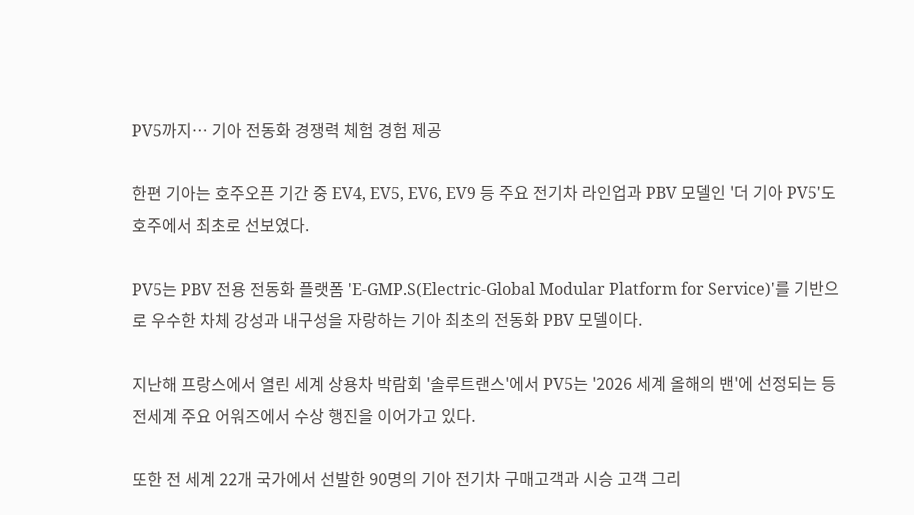PV5까지… 기아 전동화 경쟁력 체험 경험 제공

한편 기아는 호주오픈 기간 중 EV4, EV5, EV6, EV9 등 주요 전기차 라인업과 PBV 모델인 '더 기아 PV5'도 호주에서 최초로 선보였다.

PV5는 PBV 전용 전동화 플랫폼 'E-GMP.S(Electric-Global Modular Platform for Service)'를 기반으로 우수한 차체 강성과 내구성을 자랑하는 기아 최초의 전동화 PBV 모델이다.

지난해 프랑스에서 열린 세계 상용차 박람회 '솔루트랜스'에서 PV5는 '2026 세계 올해의 밴'에 선정되는 등 전세계 주요 어워즈에서 수상 행진을 이어가고 있다.

또한 전 세계 22개 국가에서 선발한 90명의 기아 전기차 구매고객과 시승 고객 그리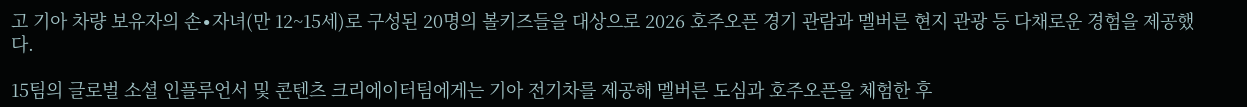고 기아 차량 보유자의 손∙자녀(만 12~15세)로 구성된 20명의 볼키즈들을 대상으로 2026 호주오픈 경기 관람과 멜버른 현지 관광 등 다채로운 경험을 제공했다.

15팀의 글로벌 소셜 인플루언서 및 콘텐츠 크리에이터팀에게는 기아 전기차를 제공해 멜버른 도심과 호주오픈을 체험한 후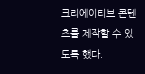크리에이티브 콘텐츠를 제작할 수 있도록 했다.